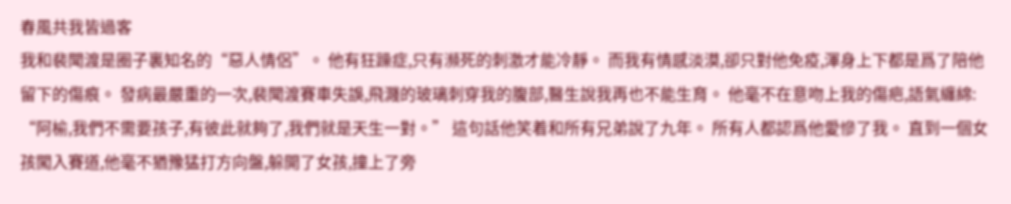春風共我皆過客
我和裴聞渡是圈子裏知名的“惡人情侶”。 他有狂躁症,只有瀕死的刺激才能冷靜。 而我有情感淡漠,卻只對他免疫,渾身上下都是爲了陪他留下的傷痕。 發病最嚴重的一次,裴聞渡賽車失誤,飛濺的玻璃刺穿我的腹部,醫生說我再也不能生育。 他毫不在意吻上我的傷疤,語氣纏綿: “阿榆,我們不需要孩子,有彼此就夠了,我們就是天生一對。” 這句話他笑着和所有兄弟說了九年。 所有人都認爲他愛慘了我。 直到一個女孩闖入賽道,他毫不猶豫猛打方向盤,躲開了女孩,撞上了旁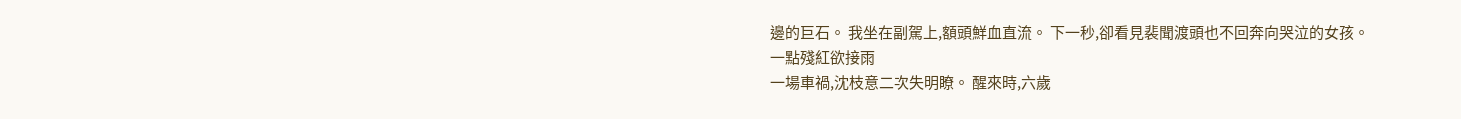邊的巨石。 我坐在副駕上,額頭鮮血直流。 下一秒,卻看見裴聞渡頭也不回奔向哭泣的女孩。
一點殘紅欲接雨
一場車禍,沈枝意二次失明瞭。 醒來時,六歲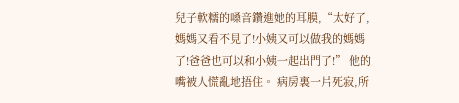兒子軟糯的嗓音鑽進她的耳膜,“太好了,媽媽又看不見了!小姨又可以做我的媽媽了!爸爸也可以和小姨一起出門了!” 他的嘴被人慌亂地捂住。 病房裏一片死寂,所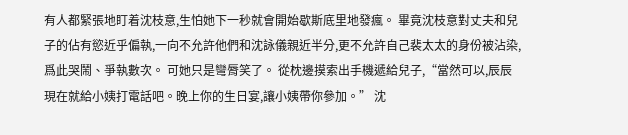有人都緊張地盯着沈枝意,生怕她下一秒就會開始歇斯底里地發瘋。 畢竟沈枝意對丈夫和兒子的佔有慾近乎偏執,一向不允許他們和沈詠儀親近半分,更不允許自己裴太太的身份被沾染,爲此哭鬧、爭執數次。 可她只是彎脣笑了。 從枕邊摸索出手機遞給兒子,“當然可以,辰辰現在就給小姨打電話吧。晚上你的生日宴,讓小姨帶你參加。” 沈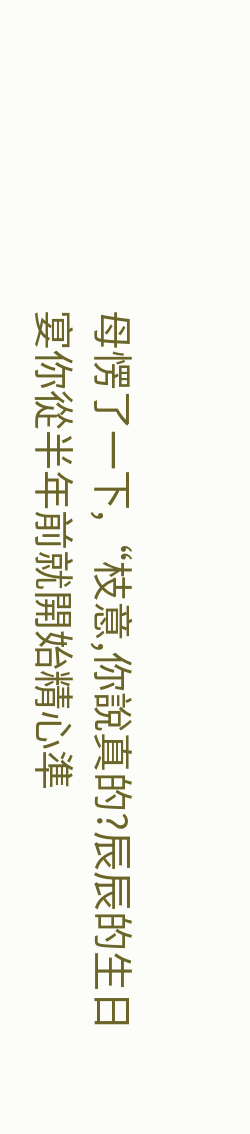母愣了一下,“枝意,你說真的?辰辰的生日宴你從半年前就開始精心準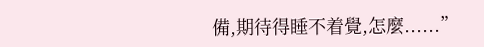備,期待得睡不着覺,怎麼......”